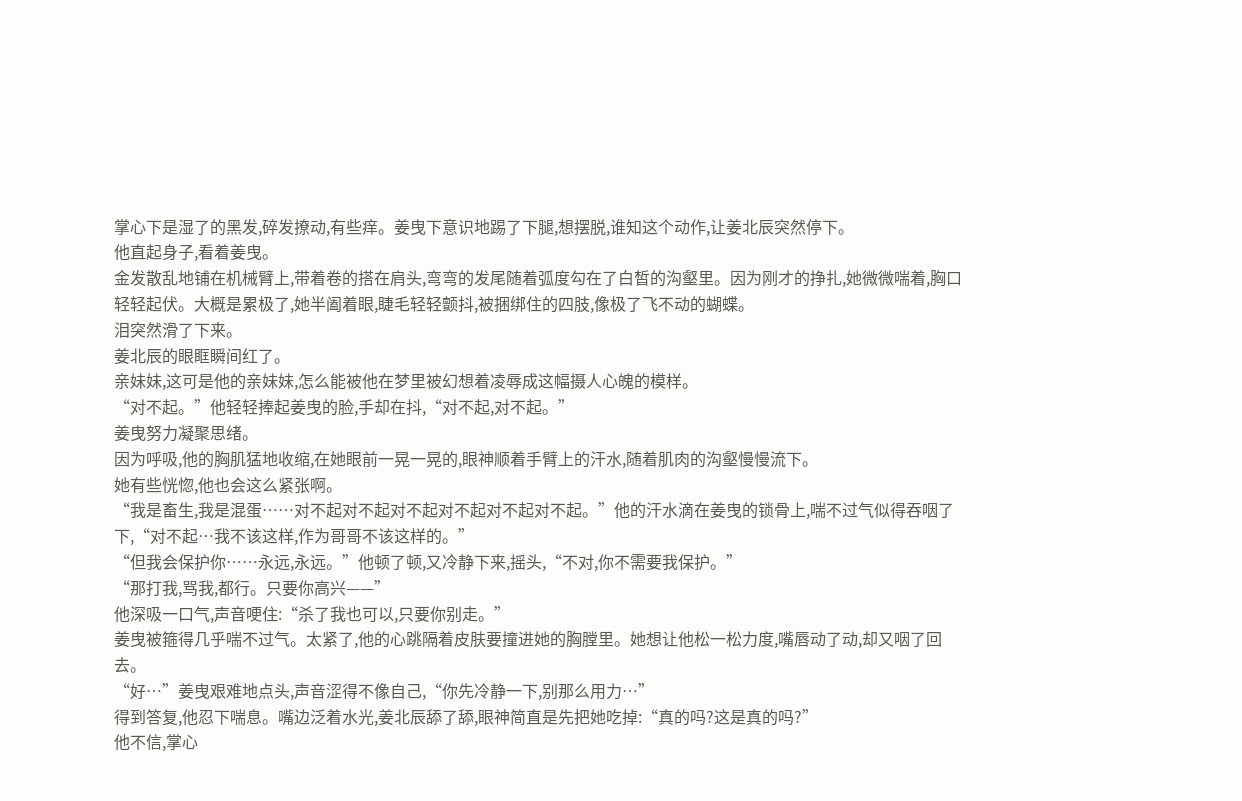掌心下是湿了的黑发,碎发撩动,有些痒。姜曳下意识地踢了下腿,想摆脱,谁知这个动作,让姜北辰突然停下。
他直起身子,看着姜曳。
金发散乱地铺在机械臂上,带着卷的搭在肩头,弯弯的发尾随着弧度勾在了白皙的沟壑里。因为刚才的挣扎,她微微喘着,胸口轻轻起伏。大概是累极了,她半阖着眼,睫毛轻轻颤抖,被捆绑住的四肢,像极了飞不动的蝴蝶。
泪突然滑了下来。
姜北辰的眼眶瞬间红了。
亲妹妹,这可是他的亲妹妹,怎么能被他在梦里被幻想着凌辱成这幅摄人心魄的模样。
“对不起。”他轻轻捧起姜曳的脸,手却在抖,“对不起,对不起。”
姜曳努力凝聚思绪。
因为呼吸,他的胸肌猛地收缩,在她眼前一晃一晃的,眼神顺着手臂上的汗水,随着肌肉的沟壑慢慢流下。
她有些恍惚,他也会这么紧张啊。
“我是畜生,我是混蛋……对不起对不起对不起对不起对不起对不起。”他的汗水滴在姜曳的锁骨上,喘不过气似得吞咽了下,“对不起…我不该这样,作为哥哥不该这样的。”
“但我会保护你……永远,永远。”他顿了顿,又冷静下来,摇头,“不对,你不需要我保护。”
“那打我,骂我,都行。只要你高兴——”
他深吸一口气,声音哽住:“杀了我也可以,只要你别走。”
姜曳被箍得几乎喘不过气。太紧了,他的心跳隔着皮肤要撞进她的胸膛里。她想让他松一松力度,嘴唇动了动,却又咽了回去。
“好…”姜曳艰难地点头,声音涩得不像自己,“你先冷静一下,别那么用力…”
得到答复,他忍下喘息。嘴边泛着水光,姜北辰舔了舔,眼神简直是先把她吃掉:“真的吗?这是真的吗?”
他不信,掌心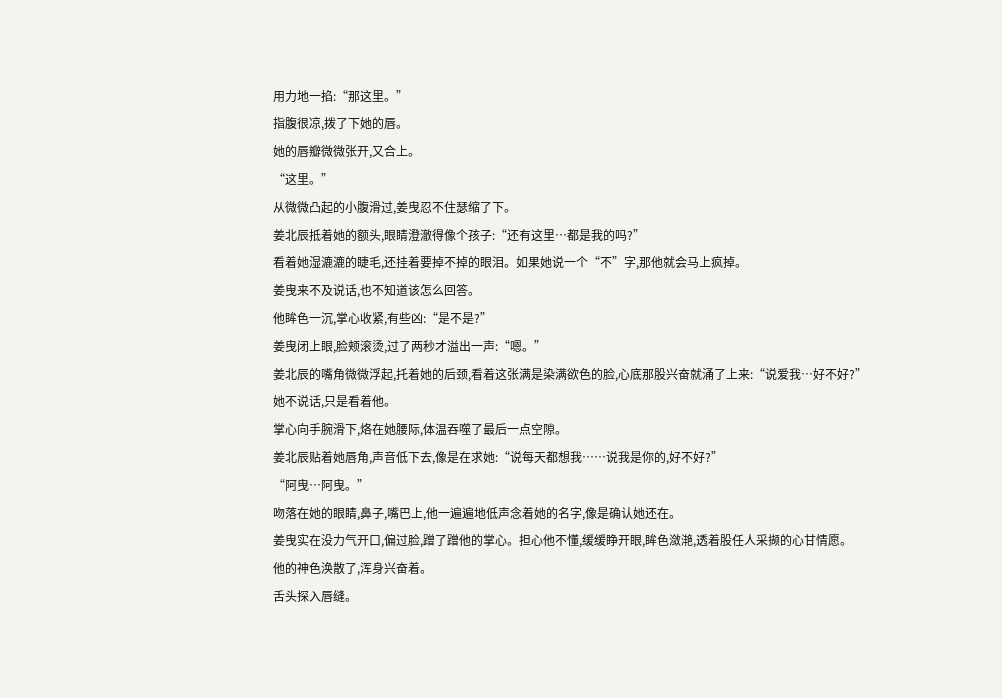用力地一掐:“那这里。”
指腹很凉,拨了下她的唇。
她的唇瓣微微张开,又合上。
“这里。”
从微微凸起的小腹滑过,姜曳忍不住瑟缩了下。
姜北辰抵着她的额头,眼睛澄澈得像个孩子:“还有这里…都是我的吗?”
看着她湿漉漉的睫毛,还挂着要掉不掉的眼泪。如果她说一个“不”字,那他就会马上疯掉。
姜曳来不及说话,也不知道该怎么回答。
他眸色一沉,掌心收紧,有些凶:“是不是?”
姜曳闭上眼,脸颊滚烫,过了两秒才溢出一声:“嗯。”
姜北辰的嘴角微微浮起,托着她的后颈,看着这张满是染满欲色的脸,心底那股兴奋就涌了上来:“说爱我…好不好?”
她不说话,只是看着他。
掌心向手腕滑下,烙在她腰际,体温吞噬了最后一点空隙。
姜北辰贴着她唇角,声音低下去,像是在求她:“说每天都想我……说我是你的,好不好?”
“阿曳…阿曳。”
吻落在她的眼睛,鼻子,嘴巴上,他一遍遍地低声念着她的名字,像是确认她还在。
姜曳实在没力气开口,偏过脸,蹭了蹭他的掌心。担心他不懂,缓缓睁开眼,眸色潋滟,透着股任人采撷的心甘情愿。
他的神色涣散了,浑身兴奋着。
舌头探入唇缝。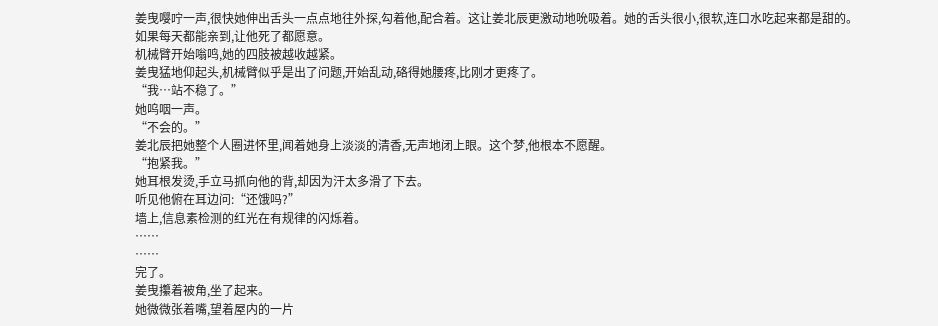姜曳嘤咛一声,很快她伸出舌头一点点地往外探,勾着他,配合着。这让姜北辰更激动地吮吸着。她的舌头很小,很软,连口水吃起来都是甜的。
如果每天都能亲到,让他死了都愿意。
机械臂开始嗡鸣,她的四肢被越收越紧。
姜曳猛地仰起头,机械臂似乎是出了问题,开始乱动,硌得她腰疼,比刚才更疼了。
“我…站不稳了。”
她呜咽一声。
“不会的。”
姜北辰把她整个人圈进怀里,闻着她身上淡淡的清香,无声地闭上眼。这个梦,他根本不愿醒。
“抱紧我。”
她耳根发烫,手立马抓向他的背,却因为汗太多滑了下去。
听见他俯在耳边问:“还饿吗?”
墙上,信息素检测的红光在有规律的闪烁着。
……
……
完了。
姜曳攥着被角,坐了起来。
她微微张着嘴,望着屋内的一片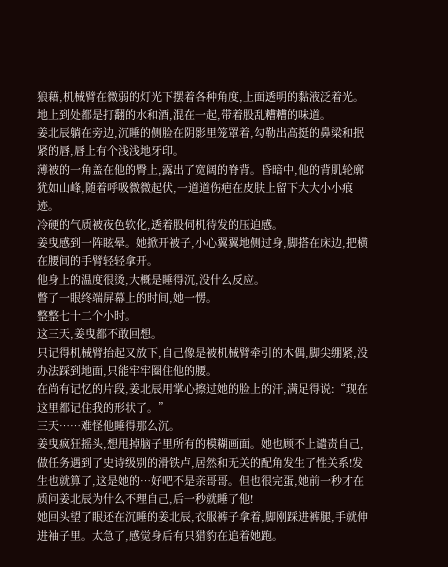狼藉,机械臂在微弱的灯光下摆着各种角度,上面透明的黏液泛着光。
地上到处都是打翻的水和酒,混在一起,带着股乱糟糟的味道。
姜北辰躺在旁边,沉睡的侧脸在阴影里笼罩着,勾勒出高挺的鼻梁和抿紧的唇,唇上有个浅浅地牙印。
薄被的一角盖在他的臀上,露出了宽阔的脊背。昏暗中,他的背肌轮廓犹如山峰,随着呼吸微微起伏,一道道伤疤在皮肤上留下大大小小痕迹。
冷硬的气质被夜色软化,透着股伺机待发的压迫感。
姜曳感到一阵眩晕。她掀开被子,小心翼翼地侧过身,脚搭在床边,把横在腰间的手臂轻轻拿开。
他身上的温度很烫,大概是睡得沉,没什么反应。
瞥了一眼终端屏幕上的时间,她一愣。
整整七十二个小时。
这三天,姜曳都不敢回想。
只记得机械臂抬起又放下,自己像是被机械臂牵引的木偶,脚尖绷紧,没办法踩到地面,只能牢牢圈住他的腰。
在尚有记忆的片段,姜北辰用掌心擦过她的脸上的汗,满足得说:“现在这里都记住我的形状了。”
三天……难怪他睡得那么沉。
姜曳疯狂摇头,想甩掉脑子里所有的模糊画面。她也顾不上谴责自己,做任务遇到了史诗级别的滑铁卢,居然和无关的配角发生了性关系!发生也就算了,这是她的…好吧不是亲哥哥。但也很完蛋,她前一秒才在质问姜北辰为什么不理自己,后一秒就睡了他!
她回头望了眼还在沉睡的姜北辰,衣服裤子拿着,脚刚踩进裤腿,手就伸进袖子里。太急了,感觉身后有只猎豹在追着她跑。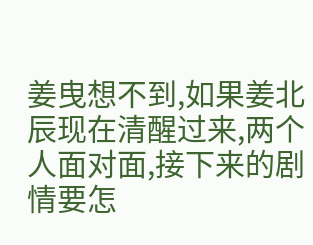姜曳想不到,如果姜北辰现在清醒过来,两个人面对面,接下来的剧情要怎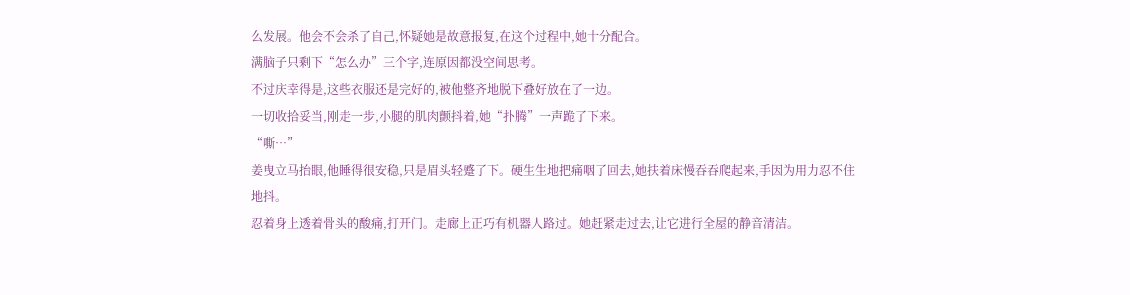么发展。他会不会杀了自己,怀疑她是故意报复,在这个过程中,她十分配合。
满脑子只剩下“怎么办”三个字,连原因都没空间思考。
不过庆幸得是,这些衣服还是完好的,被他整齐地脱下叠好放在了一边。
一切收拾妥当,刚走一步,小腿的肌肉颤抖着,她“扑腾”一声跪了下来。
“嘶…”
姜曳立马抬眼,他睡得很安稳,只是眉头轻蹙了下。硬生生地把痛咽了回去,她扶着床慢吞吞爬起来,手因为用力忍不住地抖。
忍着身上透着骨头的酸痛,打开门。走廊上正巧有机器人路过。她赶紧走过去,让它进行全屋的静音清洁。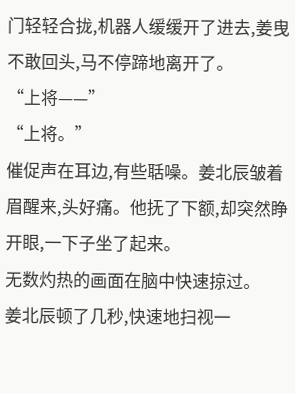门轻轻合拢,机器人缓缓开了进去,姜曳不敢回头,马不停蹄地离开了。
“上将——”
“上将。”
催促声在耳边,有些聒噪。姜北辰皱着眉醒来,头好痛。他抚了下额,却突然睁开眼,一下子坐了起来。
无数灼热的画面在脑中快速掠过。
姜北辰顿了几秒,快速地扫视一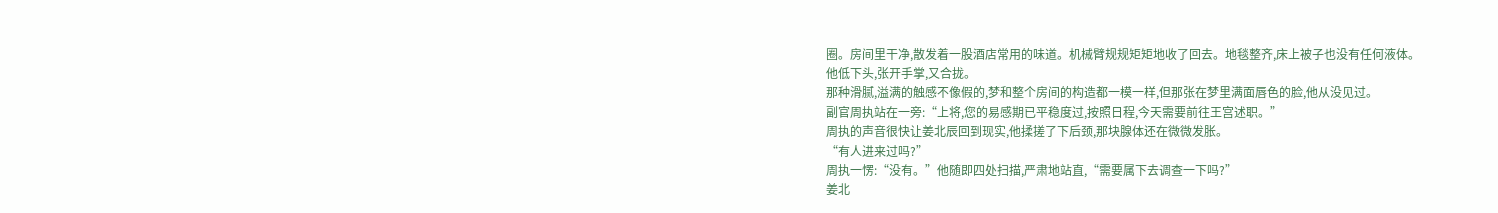圈。房间里干净,散发着一股酒店常用的味道。机械臂规规矩矩地收了回去。地毯整齐,床上被子也没有任何液体。
他低下头,张开手掌,又合拢。
那种滑腻,溢满的触感不像假的,梦和整个房间的构造都一模一样,但那张在梦里满面唇色的脸,他从没见过。
副官周执站在一旁:“上将,您的易感期已平稳度过,按照日程,今天需要前往王宫述职。”
周执的声音很快让姜北辰回到现实,他揉搓了下后颈,那块腺体还在微微发胀。
“有人进来过吗?”
周执一愣:“没有。”他随即四处扫描,严肃地站直,“需要属下去调查一下吗?”
姜北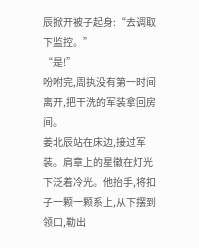辰掀开被子起身:“去调取下监控。”
“是!”
吩咐完,周执没有第一时间离开,把干洗的军装拿回房间。
姜北辰站在床边,接过军装。肩章上的星徽在灯光下泛着冷光。他抬手,将扣子一颗一颗系上,从下摆到领口,勒出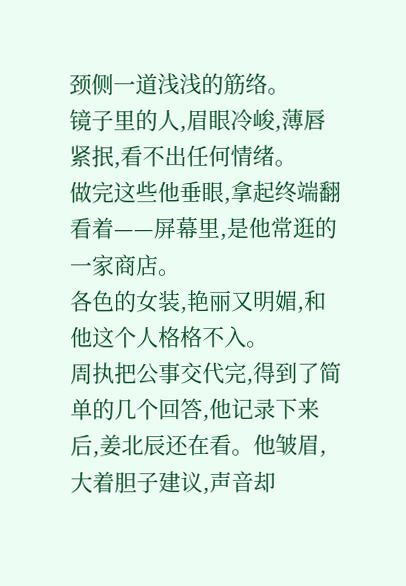颈侧一道浅浅的筋络。
镜子里的人,眉眼冷峻,薄唇紧抿,看不出任何情绪。
做完这些他垂眼,拿起终端翻看着——屏幕里,是他常逛的一家商店。
各色的女装,艳丽又明媚,和他这个人格格不入。
周执把公事交代完,得到了简单的几个回答,他记录下来后,姜北辰还在看。他皱眉,大着胆子建议,声音却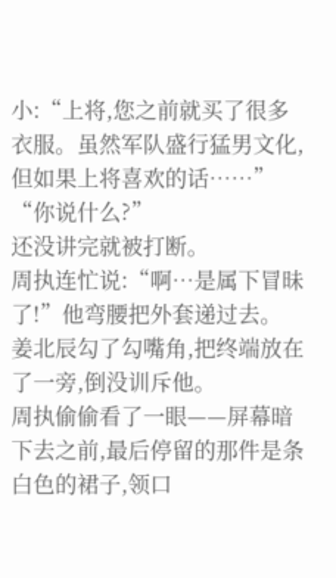小:“上将,您之前就买了很多衣服。虽然军队盛行猛男文化,但如果上将喜欢的话……”
“你说什么?”
还没讲完就被打断。
周执连忙说:“啊…是属下冒昧了!”他弯腰把外套递过去。
姜北辰勾了勾嘴角,把终端放在了一旁,倒没训斥他。
周执偷偷看了一眼——屏幕暗下去之前,最后停留的那件是条白色的裙子,领口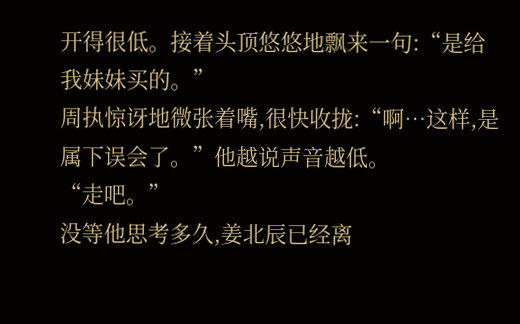开得很低。接着头顶悠悠地飘来一句:“是给我妹妹买的。”
周执惊讶地微张着嘴,很快收拢:“啊…这样,是属下误会了。”他越说声音越低。
“走吧。”
没等他思考多久,姜北辰已经离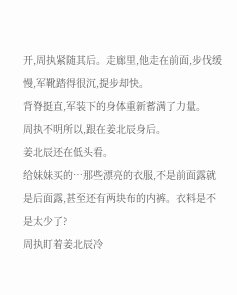开,周执紧随其后。走廊里,他走在前面,步伐缓慢,军靴踏得很沉,提步却快。
背脊挺直,军装下的身体重新蓄满了力量。
周执不明所以,跟在姜北辰身后。
姜北辰还在低头看。
给妹妹买的…那些漂亮的衣服,不是前面露就是后面露,甚至还有两块布的内裤。衣料是不是太少了?
周执盯着姜北辰冷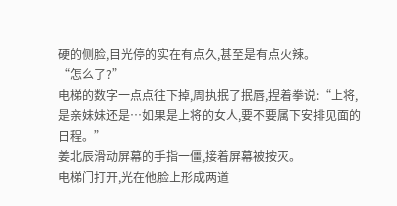硬的侧脸,目光停的实在有点久,甚至是有点火辣。
“怎么了?”
电梯的数字一点点往下掉,周执抿了抿唇,捏着拳说:“上将,是亲妹妹还是…如果是上将的女人,要不要属下安排见面的日程。”
姜北辰滑动屏幕的手指一僵,接着屏幕被按灭。
电梯门打开,光在他脸上形成两道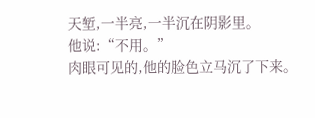天堑,一半亮,一半沉在阴影里。
他说:“不用。”
肉眼可见的,他的脸色立马沉了下来。